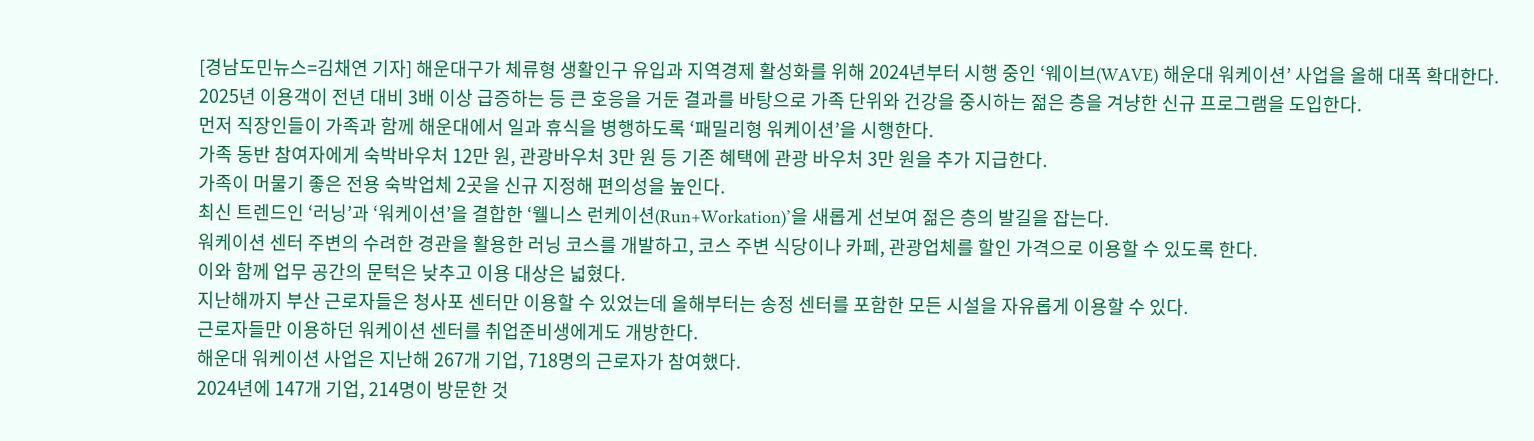[경남도민뉴스=김채연 기자] 해운대구가 체류형 생활인구 유입과 지역경제 활성화를 위해 2024년부터 시행 중인 ‘웨이브(WAVE) 해운대 워케이션’ 사업을 올해 대폭 확대한다.
2025년 이용객이 전년 대비 3배 이상 급증하는 등 큰 호응을 거둔 결과를 바탕으로 가족 단위와 건강을 중시하는 젊은 층을 겨냥한 신규 프로그램을 도입한다.
먼저 직장인들이 가족과 함께 해운대에서 일과 휴식을 병행하도록 ‘패밀리형 워케이션’을 시행한다.
가족 동반 참여자에게 숙박바우처 12만 원, 관광바우처 3만 원 등 기존 혜택에 관광 바우처 3만 원을 추가 지급한다.
가족이 머물기 좋은 전용 숙박업체 2곳을 신규 지정해 편의성을 높인다.
최신 트렌드인 ‘러닝’과 ‘워케이션’을 결합한 ‘웰니스 런케이션(Run+Workation)’을 새롭게 선보여 젊은 층의 발길을 잡는다.
워케이션 센터 주변의 수려한 경관을 활용한 러닝 코스를 개발하고, 코스 주변 식당이나 카페, 관광업체를 할인 가격으로 이용할 수 있도록 한다.
이와 함께 업무 공간의 문턱은 낮추고 이용 대상은 넓혔다.
지난해까지 부산 근로자들은 청사포 센터만 이용할 수 있었는데 올해부터는 송정 센터를 포함한 모든 시설을 자유롭게 이용할 수 있다.
근로자들만 이용하던 워케이션 센터를 취업준비생에게도 개방한다.
해운대 워케이션 사업은 지난해 267개 기업, 718명의 근로자가 참여했다.
2024년에 147개 기업, 214명이 방문한 것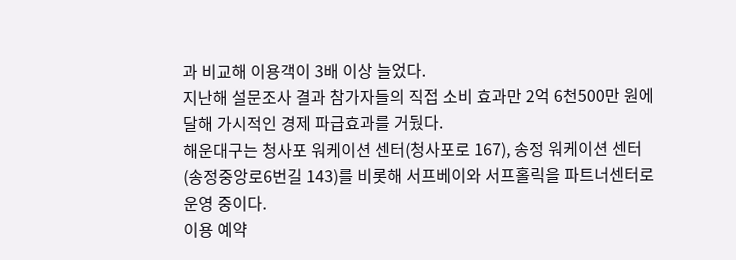과 비교해 이용객이 3배 이상 늘었다.
지난해 설문조사 결과 참가자들의 직접 소비 효과만 2억 6천500만 원에 달해 가시적인 경제 파급효과를 거뒀다.
해운대구는 청사포 워케이션 센터(청사포로 167), 송정 워케이션 센터(송정중앙로6번길 143)를 비롯해 서프베이와 서프홀릭을 파트너센터로 운영 중이다.
이용 예약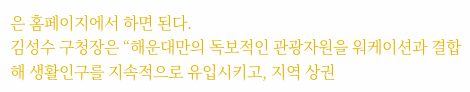은 홈페이지에서 하면 된다.
김성수 구청장은 “해운대만의 독보적인 관광자원을 워케이션과 결합해 생활인구를 지속적으로 유입시키고, 지역 상권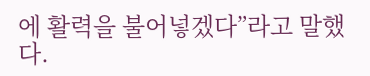에 활력을 불어넣겠다”라고 말했다.